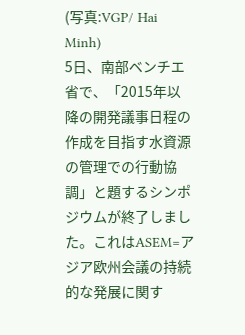(写真:VGP/ Hai Minh)
5日、南部ベンチエ省で、「2015年以降の開発議事日程の作成を目指す水資源の管理での行動協調」と題するシンポジウムが終了しました。これはASEM=アジア欧州会議の持続的な発展に関す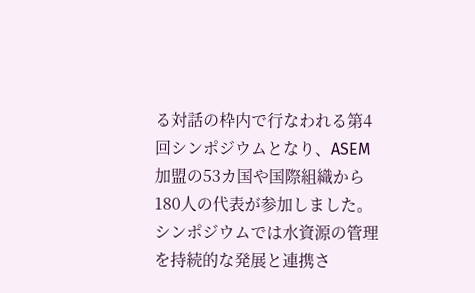る対話の枠内で行なわれる第4回シンポジウムとなり、ASEM加盟の53カ国や国際組織から180人の代表が参加しました。
シンポジウムでは水資源の管理を持続的な発展と連携さ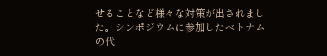せることなど様々な対策が出されました。シンポジウムに参加したベトナムの代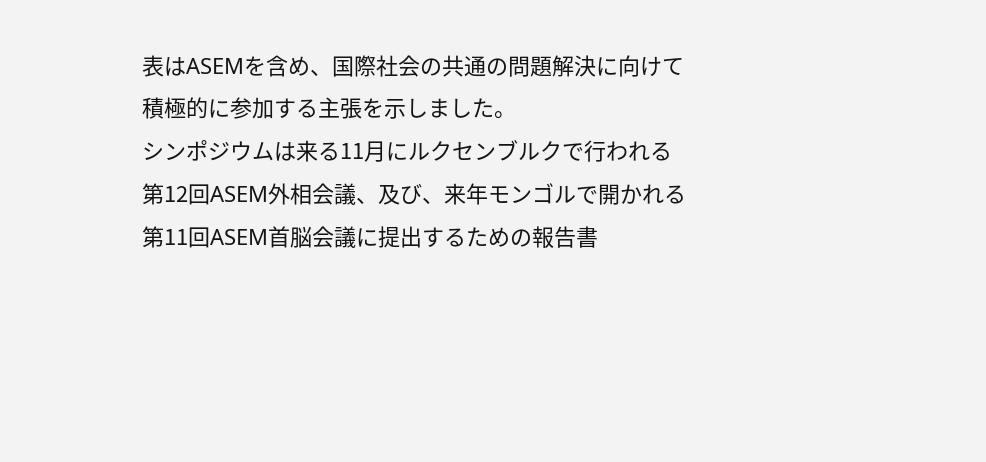表はASEMを含め、国際社会の共通の問題解決に向けて積極的に参加する主張を示しました。
シンポジウムは来る11月にルクセンブルクで行われる第12回ASEM外相会議、及び、来年モンゴルで開かれる第11回ASEM首脳会議に提出するための報告書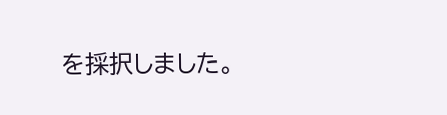を採択しました。